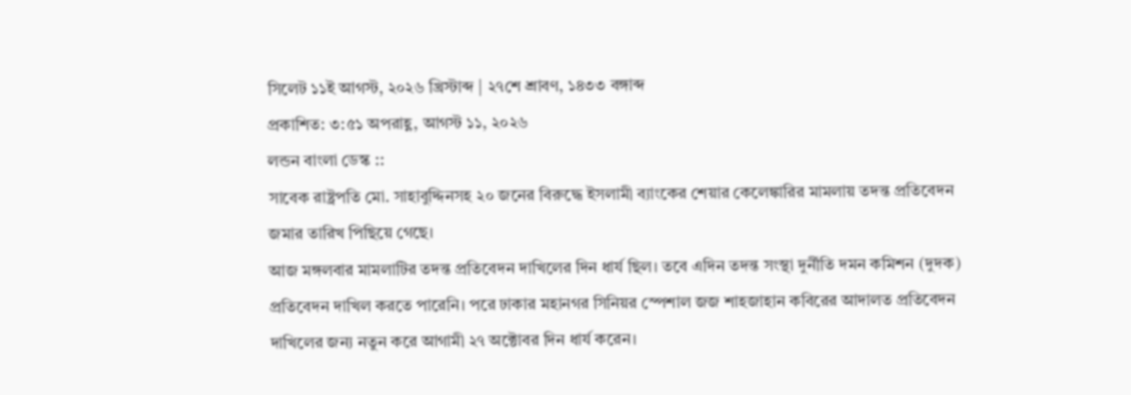সিলেট ১১ই আগস্ট, ২০২৬ খ্রিস্টাব্দ | ২৭শে শ্রাবণ, ১৪৩৩ বঙ্গাব্দ
প্রকাশিত: ৩:৫১ অপরাহ্ণ, আগস্ট ১১, ২০২৬
লন্ডন বাংলা ডেস্ক ::
সাবেক রাষ্ট্রপতি মো. সাহাবুদ্দিনসহ ২০ জনের বিরুদ্ধে ইসলামী ব্যাংকের শেয়ার কেলেঙ্কারির মামলায় তদন্ত প্রতিবেদন জমার তারিখ পিছিয়ে গেছে।
আজ মঙ্গলবার মামলাটির তদন্ত প্রতিবেদন দাখিলের দিন ধার্য ছিল। তবে এদিন তদন্ত সংস্থা দুর্নীতি দমন কমিশন (দুদক) প্রতিবেদন দাখিল করতে পারেনি। পরে ঢাকার মহানগর সিনিয়র স্পেশাল জজ শাহজাহান কবিরের আদালত প্রতিবেদন দাখিলের জন্য নতুন করে আগামী ২৭ অক্টোবর দিন ধার্য করেন।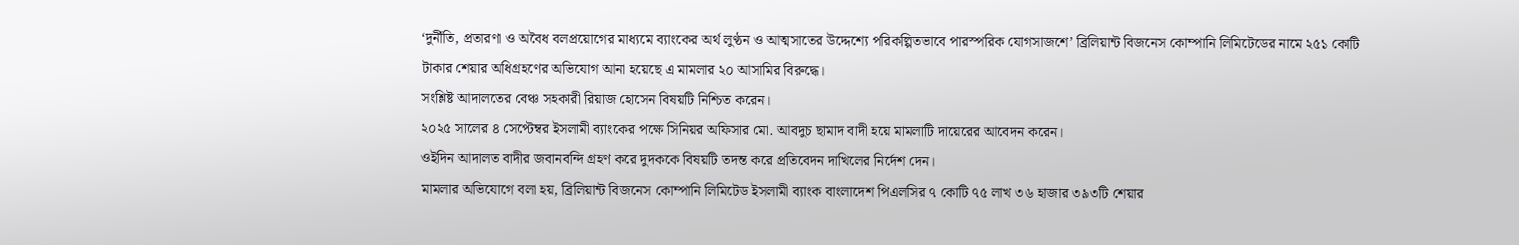‘দুর্নীতি, প্রতারণা ও অবৈধ বলপ্রয়োগের মাধ্যমে ব্যাংকের অর্থ লুণ্ঠন ও আত্মসাতের উদ্দেশ্যে পরিকল্পিতভাবে পারস্পরিক যোগসাজশে’ ব্রিলিয়ান্ট বিজনেস কোম্পানি লিমিটেডের নামে ২৫১ কোটি টাকার শেয়ার অধিগ্রহণের অভিযোগ আনা হয়েছে এ মামলার ২০ আসামির বিরুদ্ধে।
সংশ্লিষ্ট আদালতের বেঞ্চ সহকারী রিয়াজ হোসেন বিষয়টি নিশ্চিত করেন।
২০২৫ সালের ৪ সেপ্টেম্বর ইসলামী ব্যাংকের পক্ষে সিনিয়র অফিসার মো. আবদুচ ছামাদ বাদী হয়ে মামলাটি দায়েরের আবেদন করেন।
ওইদিন আদালত বাদীর জবানবন্দি গ্রহণ করে দুদককে বিষয়টি তদন্ত করে প্রতিবেদন দাখিলের নির্দেশ দেন।
মামলার অভিযোগে বলা হয়, ব্রিলিয়ান্ট বিজনেস কোম্পানি লিমিটেড ইসলামী ব্যাংক বাংলাদেশ পিএলসির ৭ কোটি ৭৫ লাখ ৩৬ হাজার ৩৯৩টি শেয়ার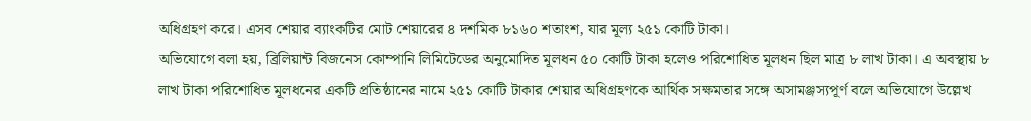অধিগ্রহণ করে। এসব শেয়ার ব্যাংকটির মোট শেয়ারের ৪ দশমিক ৮১৬০ শতাংশ, যার মূল্য ২৫১ কোটি টাকা।
অভিযোগে বলা হয়, ব্রিলিয়ান্ট বিজনেস কোম্পানি লিমিটেডের অনুমোদিত মূলধন ৫০ কোটি টাকা হলেও পরিশোধিত মূলধন ছিল মাত্র ৮ লাখ টাকা। এ অবস্থায় ৮ লাখ টাকা পরিশোধিত মূলধনের একটি প্রতিষ্ঠানের নামে ২৫১ কোটি টাকার শেয়ার অধিগ্রহণকে আর্থিক সক্ষমতার সঙ্গে অসামঞ্জস্যপূর্ণ বলে অভিযোগে উল্লেখ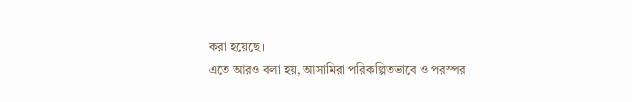করা হয়েছে।
এতে আরও বলা হয়, আসামিরা পরিকল্পিতভাবে ও পরস্পর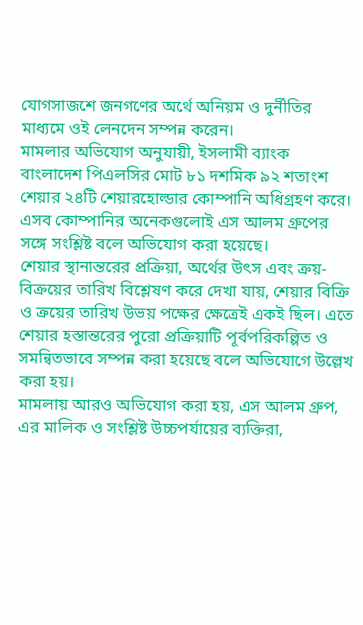যোগসাজশে জনগণের অর্থে অনিয়ম ও দুর্নীতির মাধ্যমে ওই লেনদেন সম্পন্ন করেন।
মামলার অভিযোগ অনুযায়ী, ইসলামী ব্যাংক বাংলাদেশ পিএলসির মোট ৮১ দশমিক ৯২ শতাংশ শেয়ার ২৪টি শেয়ারহোল্ডার কোম্পানি অধিগ্রহণ করে। এসব কোম্পানির অনেকগুলোই এস আলম গ্রুপের সঙ্গে সংশ্লিষ্ট বলে অভিযোগ করা হয়েছে।
শেয়ার স্থানান্তরের প্রক্রিয়া, অর্থের উৎস এবং ক্রয়-বিক্রয়ের তারিখ বিশ্লেষণ করে দেখা যায়, শেয়ার বিক্রি ও ক্রয়ের তারিখ উভয় পক্ষের ক্ষেত্রেই একই ছিল। এতে শেয়ার হস্তান্তরের পুরো প্রক্রিয়াটি পূর্বপরিকল্পিত ও সমন্বিতভাবে সম্পন্ন করা হয়েছে বলে অভিযোগে উল্লেখ করা হয়।
মামলায় আরও অভিযোগ করা হয়, এস আলম গ্রুপ, এর মালিক ও সংশ্লিষ্ট উচ্চপর্যায়ের ব্যক্তিরা,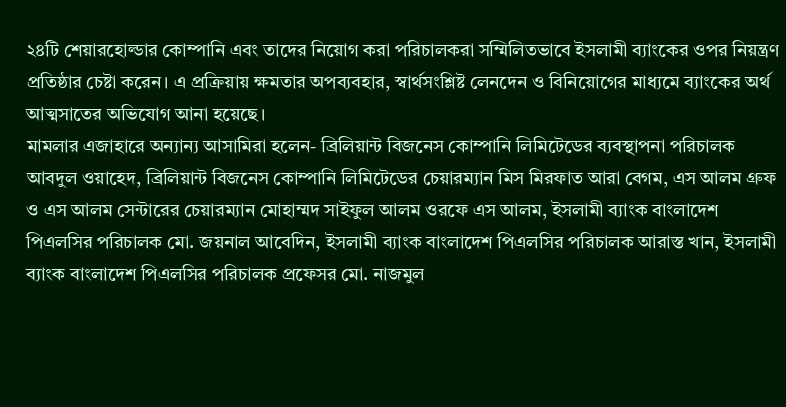২৪টি শেয়ারহোল্ডার কোম্পানি এবং তাদের নিয়োগ করা পরিচালকরা সম্মিলিতভাবে ইসলামী ব্যাংকের ওপর নিয়ন্ত্রণ প্রতিষ্ঠার চেষ্টা করেন। এ প্রক্রিয়ায় ক্ষমতার অপব্যবহার, স্বার্থসংশ্লিষ্ট লেনদেন ও বিনিয়োগের মাধ্যমে ব্যাংকের অর্থ আত্মসাতের অভিযোগ আনা হয়েছে।
মামলার এজাহারে অন্যান্য আসামিরা হলেন- ব্রিলিয়ান্ট বিজনেস কোম্পানি লিমিটেডের ব্যবস্থাপনা পরিচালক আবদুল ওয়াহেদ, ব্রিলিয়ান্ট বিজনেস কোম্পানি লিমিটেডের চেয়ারম্যান মিস মিরফাত আরা বেগম, এস আলম গ্রুফ ও এস আলম সেন্টারের চেয়ারম্যান মোহাম্মদ সাইফুল আলম ওরফে এস আলম, ইসলামী ব্যাংক বাংলাদেশ পিএলসির পরিচালক মো. জয়নাল আবেদিন, ইসলামী ব্যাংক বাংলাদেশ পিএলসির পরিচালক আরাস্ত খান, ইসলামী ব্যাংক বাংলাদেশ পিএলসির পরিচালক প্রফেসর মো. নাজমুল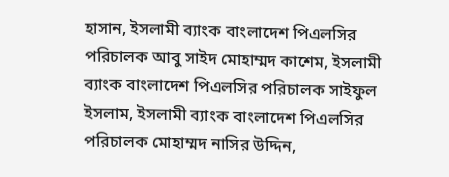হাসান, ইসলামী ব্যাংক বাংলাদেশ পিএলসির পরিচালক আবু সাইদ মোহাম্মদ কাশেম, ইসলামী ব্যাংক বাংলাদেশ পিএলসির পরিচালক সাইফুল ইসলাম, ইসলামী ব্যাংক বাংলাদেশ পিএলসির পরিচালক মোহাম্মদ নাসির উদ্দিন,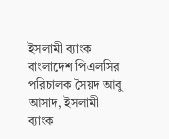ইসলামী ব্যাংক বাংলাদেশ পিএলসির পরিচালক সৈয়দ আবু আসাদ, ইসলামী ব্যাংক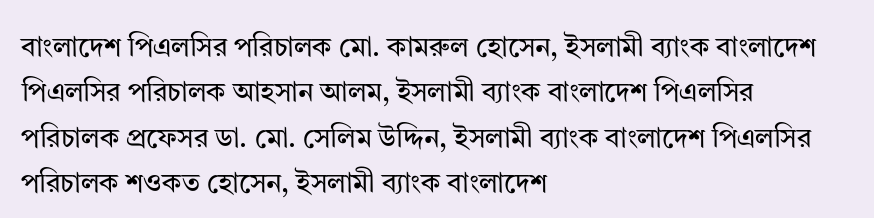বাংলাদেশ পিএলসির পরিচালক মো. কামরুল হোসেন, ইসলামী ব্যাংক বাংলাদেশ পিএলসির পরিচালক আহসান আলম, ইসলামী ব্যাংক বাংলাদেশ পিএলসির পরিচালক প্রফেসর ডা. মো. সেলিম উদ্দিন, ইসলামী ব্যাংক বাংলাদেশ পিএলসির পরিচালক শওকত হোসেন, ইসলামী ব্যাংক বাংলাদেশ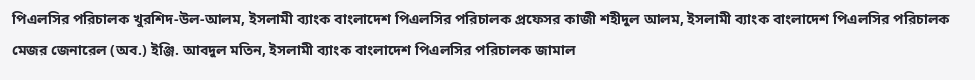পিএলসির পরিচালক খুরশিদ-উল-আলম, ইসলামী ব্যাংক বাংলাদেশ পিএলসির পরিচালক প্রফেসর কাজী শহীদুল আলম, ইসলামী ব্যাংক বাংলাদেশ পিএলসির পরিচালক মেজর জেনারেল (অব.) ইঞ্জি. আবদুল মতিন, ইসলামী ব্যাংক বাংলাদেশ পিএলসির পরিচালক জামাল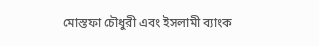মোস্তফা চৌধুরী এবং ইসলামী ব্যাংক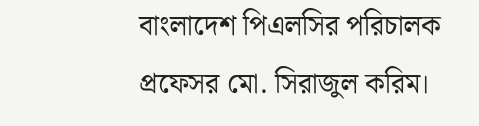বাংলাদেশ পিএলসির পরিচালক প্রফেসর মো. সিরাজুল করিম।